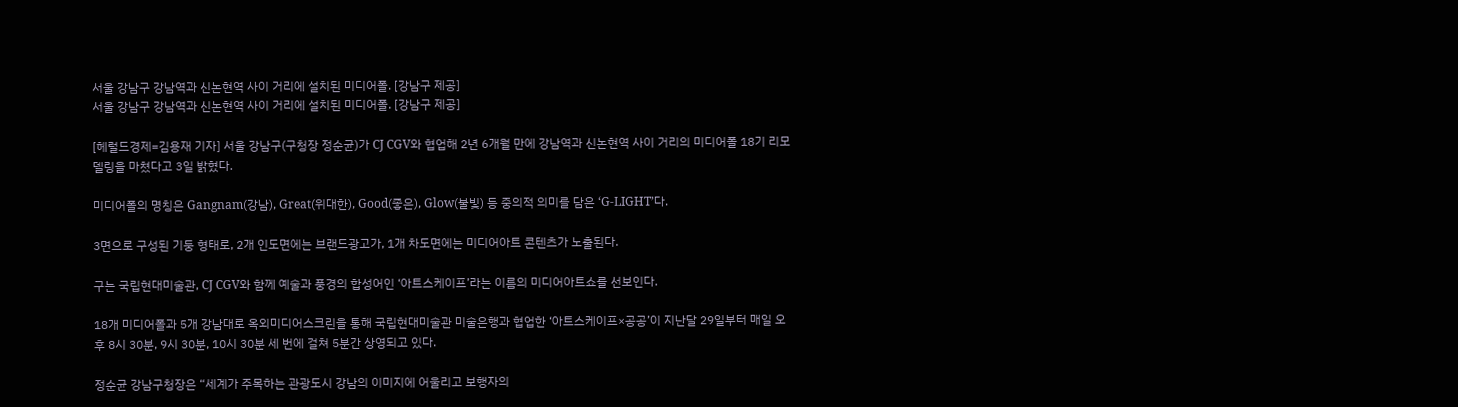서울 강남구 강남역과 신논현역 사이 거리에 설치된 미디어폴. [강남구 제공]
서울 강남구 강남역과 신논현역 사이 거리에 설치된 미디어폴. [강남구 제공]

[헤럴드경제=김용재 기자] 서울 강남구(구청장 정순균)가 CJ CGV와 협업해 2년 6개월 만에 강남역과 신논현역 사이 거리의 미디어폴 18기 리모델링을 마쳤다고 3일 밝혔다.

미디어폴의 명칭은 Gangnam(강남), Great(위대한), Good(좋은), Glow(불빛) 등 중의적 의미를 담은 ‘G-LIGHT’다.

3면으로 구성된 기둥 형태로, 2개 인도면에는 브랜드광고가, 1개 차도면에는 미디어아트 콘텐츠가 노출된다.

구는 국립현대미술관, CJ CGV와 함께 예술과 풍경의 합성어인 ‘아트스케이프’라는 이름의 미디어아트쇼를 선보인다.

18개 미디어폴과 5개 강남대로 옥외미디어스크린을 통해 국립현대미술관 미술은행과 협업한 ‘아트스케이프×공공’이 지난달 29일부터 매일 오후 8시 30분, 9시 30분, 10시 30분 세 번에 걸쳐 5분간 상영되고 있다.

정순균 강남구청장은 “세계가 주목하는 관광도시 강남의 이미지에 어울리고 보행자의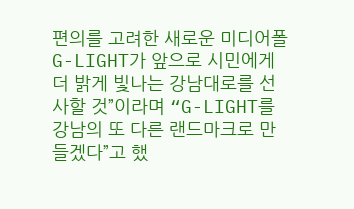편의를 고려한 새로운 미디어폴 G-LIGHT가 앞으로 시민에게 더 밝게 빛나는 강남대로를 선사할 것”이라며 “G-LIGHT를 강남의 또 다른 랜드마크로 만들겠다”고 했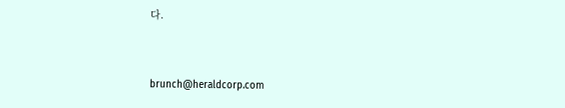다.


brunch@heraldcorp.com